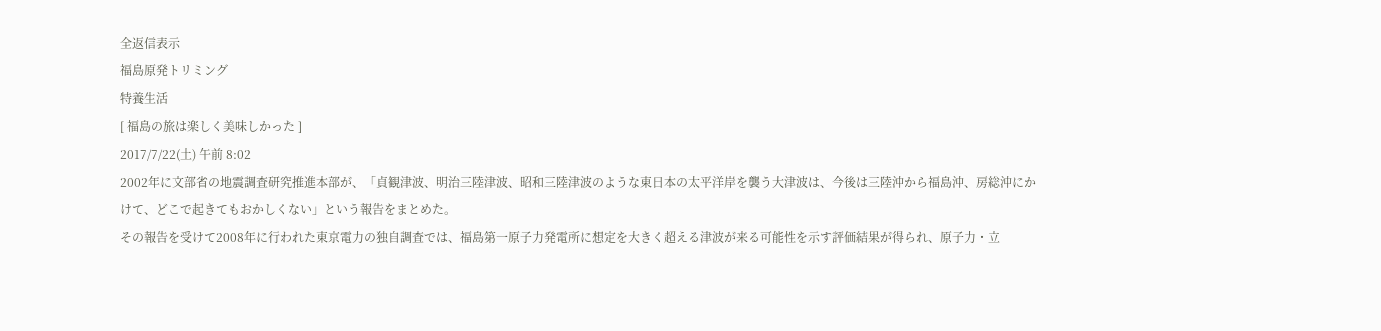全返信表示
福島原発トリミング
特養生活
[ 福島の旅は楽しく美味しかった ]
2017/7/22(土) 午前 8:02
2002年に文部省の地震調査研究推進本部が、「貞観津波、明治三陸津波、昭和三陸津波のような東日本の太平洋岸を襲う大津波は、今後は三陸沖から福島沖、房総沖にかけて、どこで起きてもおかしくない」という報告をまとめた。
その報告を受けて2008年に行われた東京電力の独自調査では、福島第一原子力発電所に想定を大きく超える津波が来る可能性を示す評価結果が得られ、原子力・立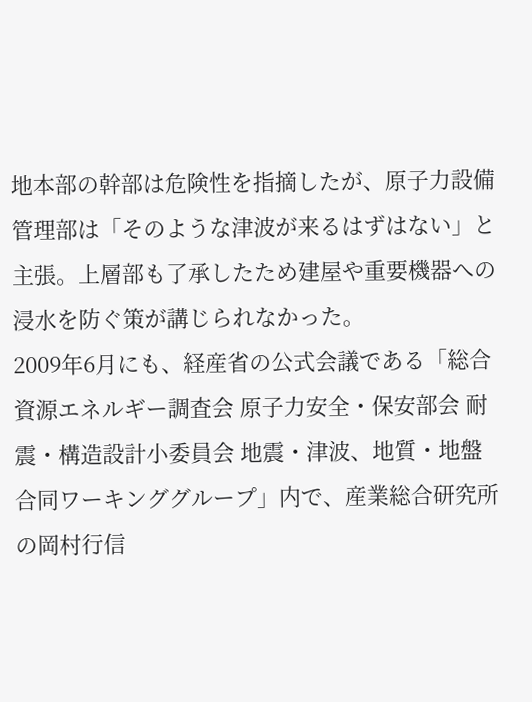地本部の幹部は危険性を指摘したが、原子力設備管理部は「そのような津波が来るはずはない」と主張。上層部も了承したため建屋や重要機器への浸水を防ぐ策が講じられなかった。
2009年6月にも、経産省の公式会議である「総合資源エネルギー調査会 原子力安全・保安部会 耐震・構造設計小委員会 地震・津波、地質・地盤合同ワーキンググループ」内で、産業総合研究所の岡村行信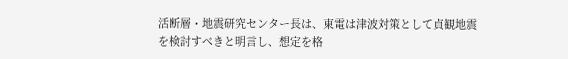活断層・地震研究センター長は、東電は津波対策として貞観地震を検討すべきと明言し、想定を格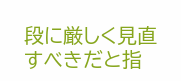段に厳しく見直すべきだと指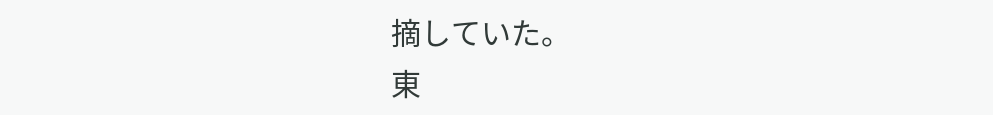摘していた。
東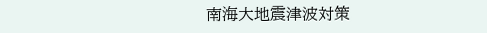南海大地震津波対策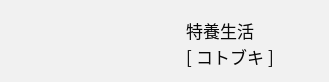特養生活
[ コトブキ ]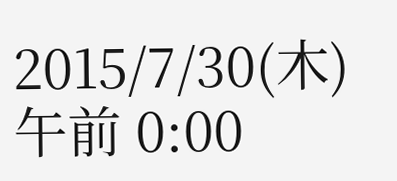2015/7/30(木) 午前 0:00